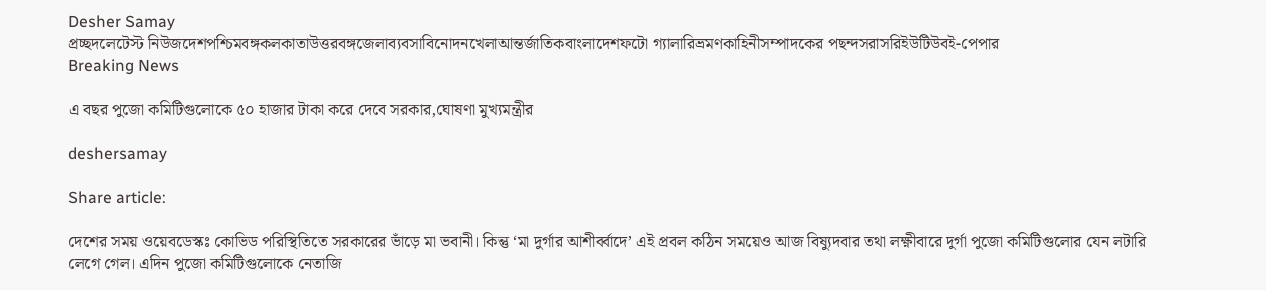Desher Samay
প্রচ্ছদলেটেস্ট নিউজদেশপশ্চিমবঙ্গকলকাতাউত্তরবঙ্গজেলাব্যবসাবিনোদনখেলাআন্তর্জাতিকবাংলাদেশফটো গ্যালারিভ্রমণকাহিনীসম্পাদকের পছন্দসরাসরিইউটিউবই-পেপার
Breaking News

এ বছর পুজো কমিটিগুলোকে ৫০ হাজার টাকা করে দেবে সরকার,ঘোষণা মুখ্যমন্ত্রীর

deshersamay

Share article:

দেশের সময় ওয়েবডেস্কঃ কোভিড পরিস্থিতিতে সরকারের ভাঁড়ে মা ভবানী। কিন্তু ‘মা দুর্গার আশীর্ব্বাদে’ এই প্রবল কঠিন সময়েও আজ বিষ্যুদবার তথা লক্ষ্ণীবারে দুর্গা পুজো কমিটিগুলোর যেন লটারি লেগে গেল। এদিন পুজো কমিটিগুলোকে নেতাজি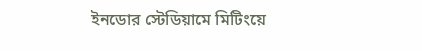ইনডোর স্টেডিয়ামে মিটিংয়ে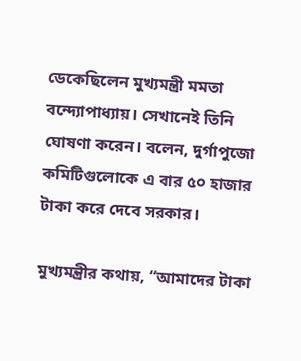ডেকেছিলেন মুখ্যমন্ত্রী মমতা বন্দ্যোপাধ্যায়। সেখানেই তিনি ঘোষণা করেন। বলেন, দুর্গাপুজো কমিটিগুলোকে এ বার ৫০ হাজার টাকা করে দেবে সরকার।

মুখ্যমন্ত্রীর কথায়, “আমাদের টাকা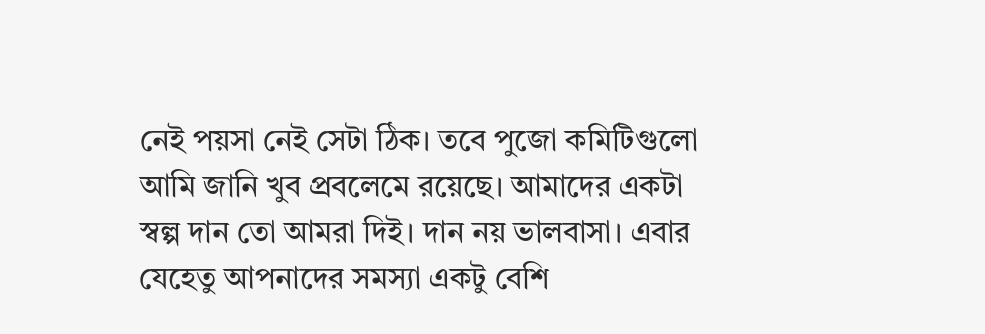নেই পয়সা নেই সেটা ঠিক। তবে পুজো কমিটিগুলো আমি জানি খুব প্রবলেমে রয়েছে। আমাদের একটা স্বল্প দান তো আমরা দিই। দান নয় ভালবাসা। এবার যেহেতু আপনাদের সমস্যা একটু বেশি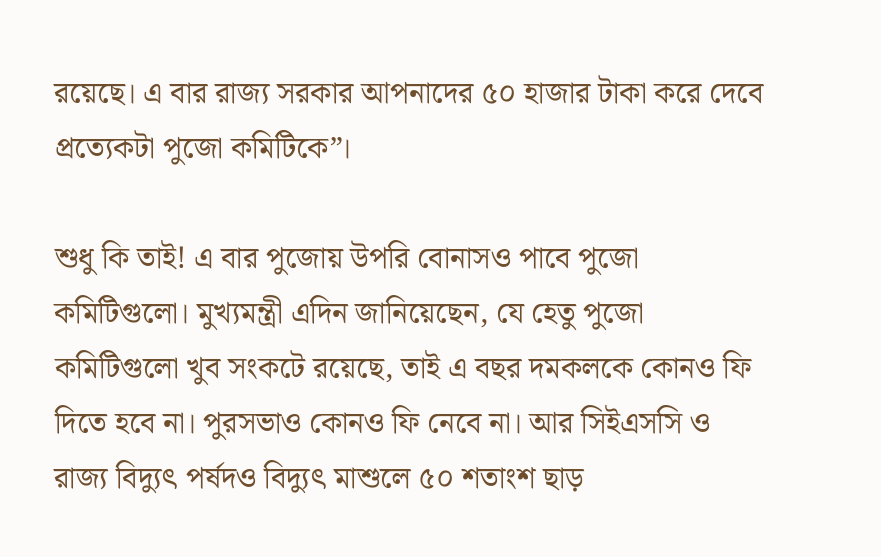রয়েছে। এ বার রাজ্য সরকার আপনাদের ৫০ হাজার টাকা করে দেবে প্রত্যেকটা পুজো কমিটিকে”।

শুধু কি তাই! এ বার পুজোয় উপরি বোনাসও পাবে পুজো কমিটিগুলো। মুখ্যমন্ত্রী এদিন জানিয়েছেন, যে হেতু পুজো কমিটিগুলো খুব সংকটে রয়েছে, তাই এ বছর দমকলকে কোনও ফি দিতে হবে না। পুরসভাও কোনও ফি নেবে না। আর সিইএসসি ও রাজ্য বিদ্যুৎ পর্ষদও বিদ্যুৎ মাশুলে ৫০ শতাংশ ছাড়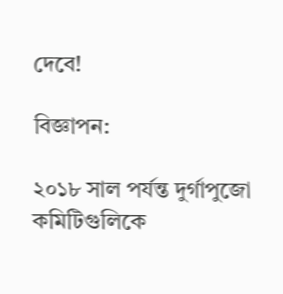দেবে!

বিজ্ঞাপন:

২০১৮ সাল পর্যন্ত দুর্গাপুজো কমিটিগুলিকে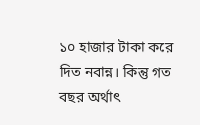১০ হাজার টাকা করে দিত নবান্ন। কিন্তু গত বছর অর্থাৎ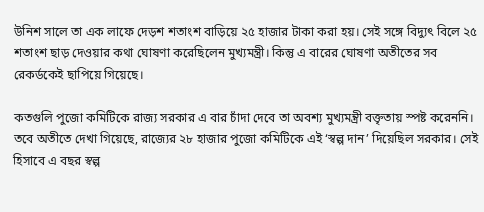উনিশ সালে তা এক লাফে দেড়শ শতাংশ বাড়িয়ে ২৫ হাজার টাকা করা হয়। সেই সঙ্গে বিদ্যুৎ বিলে ২৫ শতাংশ ছাড় দেওয়ার কথা ঘোষণা করেছিলেন মুখ্যমন্ত্রী। কিন্তু এ বারের ঘোষণা অতীতের সব রেকর্ডকেই ছাপিয়ে গিয়েছে।

কতগুলি পুজো কমিটিকে রাজ্য সরকার এ বার চাঁদা দেবে তা অবশ্য মুখ্যমন্ত্রী বক্তৃতায় স্পষ্ট করেননি। তবে অতীতে দেখা গিয়েছে, রাজ্যের ২৮ হাজার পুজো কমিটিকে এই ‘স্বল্প দান’ দিয়েছিল সরকার। সেই হিসাবে এ বছর স্বল্প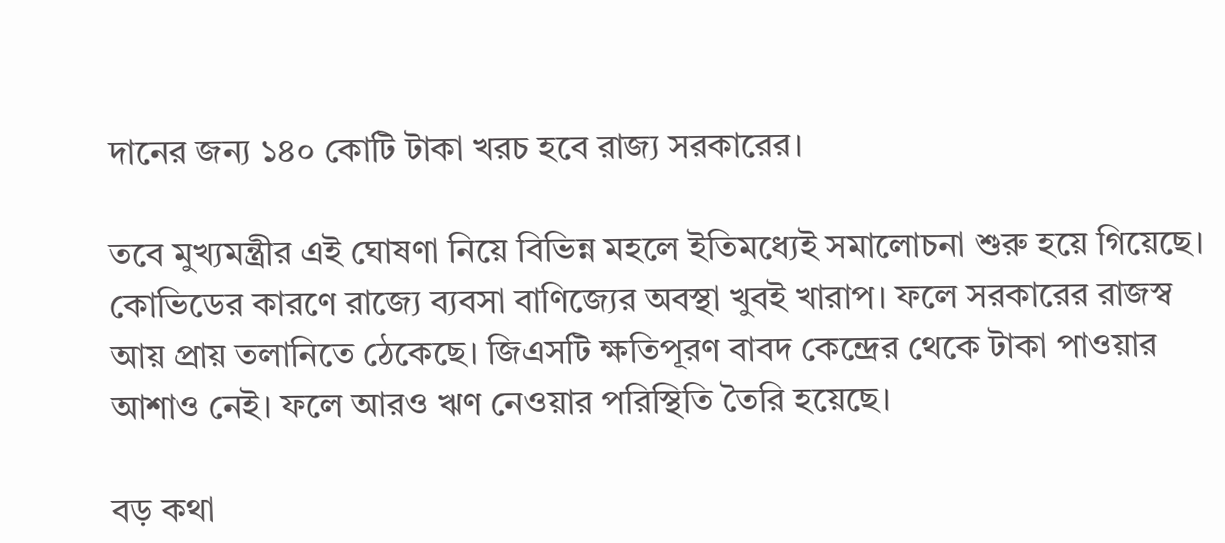দানের জন্য ১৪০ কোটি টাকা খরচ হবে রাজ্য সরকারের।

তবে মুখ্যমন্ত্রীর এই ঘোষণা নিয়ে বিভিন্ন মহলে ইতিমধ্যেই সমালোচনা শুরু হয়ে গিয়েছে। কোভিডের কারণে রাজ্যে ব্যবসা বাণিজ্যের অবস্থা খুবই খারাপ। ফলে সরকারের রাজস্ব আয় প্রায় তলানিতে ঠেকেছে। জিএসটি ক্ষতিপূরণ বাবদ কেন্দ্রের থেকে টাকা পাওয়ার আশাও নেই। ফলে আরও ঋণ নেওয়ার পরিস্থিতি তৈরি হয়েছে।

বড় কথা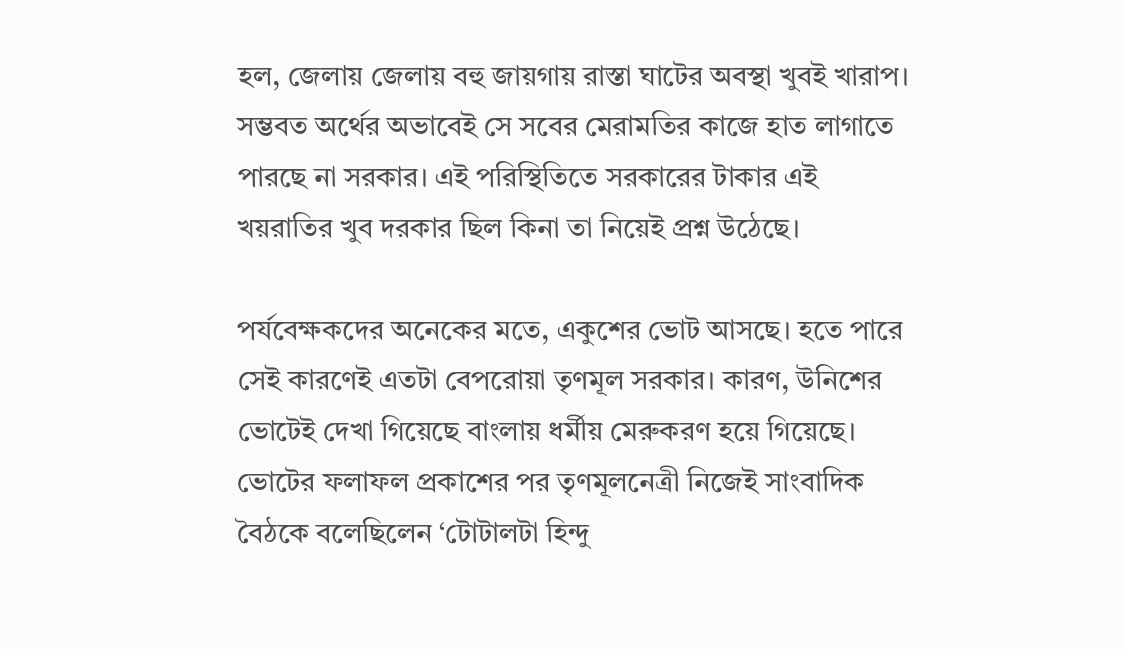হল, জেলায় জেলায় বহু জায়গায় রাস্তা ঘাটের অবস্থা খুবই খারাপ। সম্ভবত অর্থের অভাবেই সে সবের মেরামতির কাজে হাত লাগাতে পারছে না সরকার। এই পরিস্থিতিতে সরকারের টাকার এই খয়রাতির খুব দরকার ছিল কিনা তা নিয়েই প্রশ্ন উঠেছে।

পর্যবেক্ষকদের অনেকের মতে, একুশের ভোট আসছে। হতে পারে সেই কারণেই এতটা বেপরোয়া তৃণমূল সরকার। কারণ, উনিশের ভোটেই দেখা গিয়েছে বাংলায় ধর্মীয় মেরুকরণ হয়ে গিয়েছে। ভোটের ফলাফল প্রকাশের পর তৃণমূলনেত্রী নিজেই সাংবাদিক বৈঠকে বলেছিলেন ‘টোটালটা হিন্দু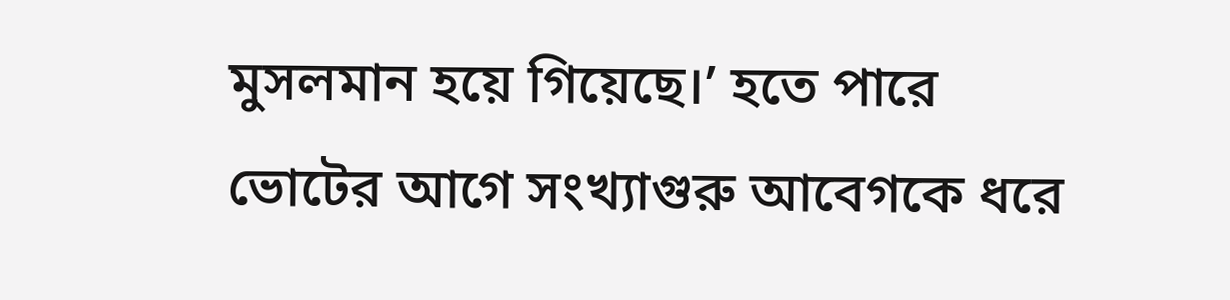মুসলমান হয়ে গিয়েছে।’ হতে পারে ভোটের আগে সংখ্যাগুরু আবেগকে ধরে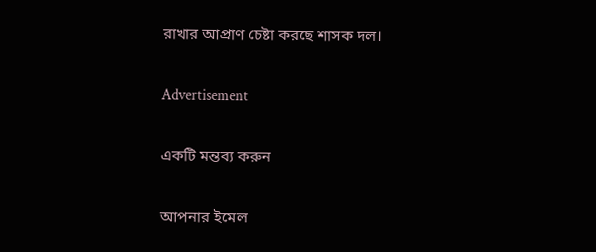রাখার আপ্রাণ চেষ্টা করছে শাসক দল।

Advertisement

একটি মন্তব্য করুন

আপনার ইমেল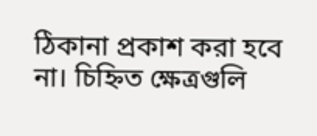ঠিকানা প্রকাশ করা হবে না। চিহ্নিত ক্ষেত্রগুলি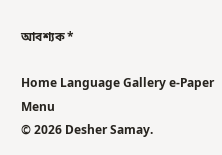আবশ্যক *

Home Language Gallery e-Paper
Menu
© 2026 Desher Samay.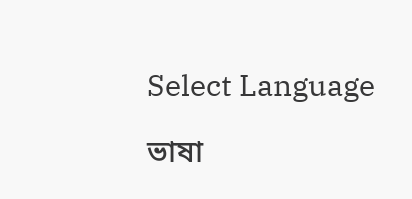Select Language

ভাষা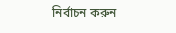নির্বাচন করুন